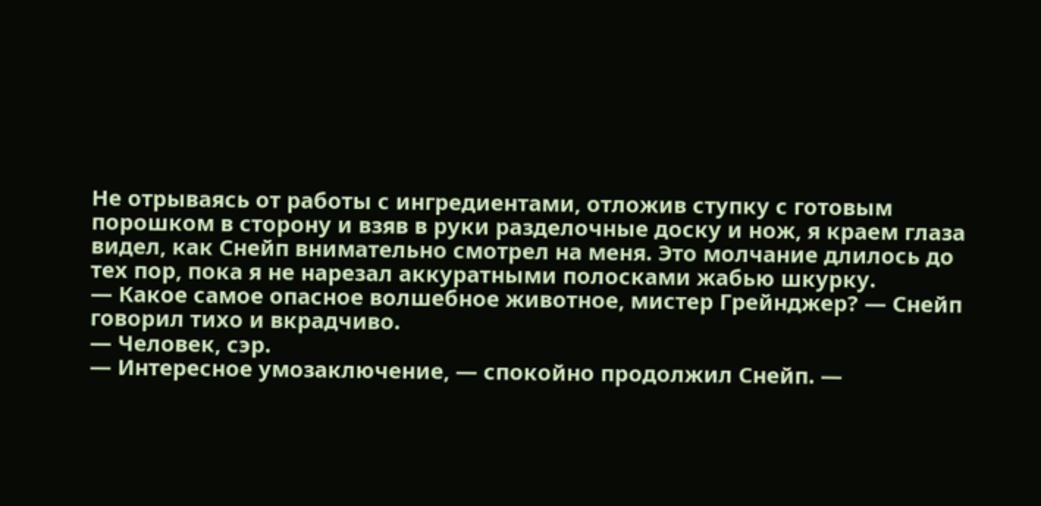Не отрываясь от работы с ингредиентами, отложив ступку с готовым порошком в сторону и взяв в руки разделочные доску и нож, я краем глаза видел, как Снейп внимательно смотрел на меня. Это молчание длилось до тех пор, пока я не нарезал аккуратными полосками жабью шкурку.
— Какое самое опасное волшебное животное, мистер Грейнджер? — Снейп говорил тихо и вкрадчиво.
— Человек, сэр.
— Интересное умозаключение, — спокойно продолжил Снейп. —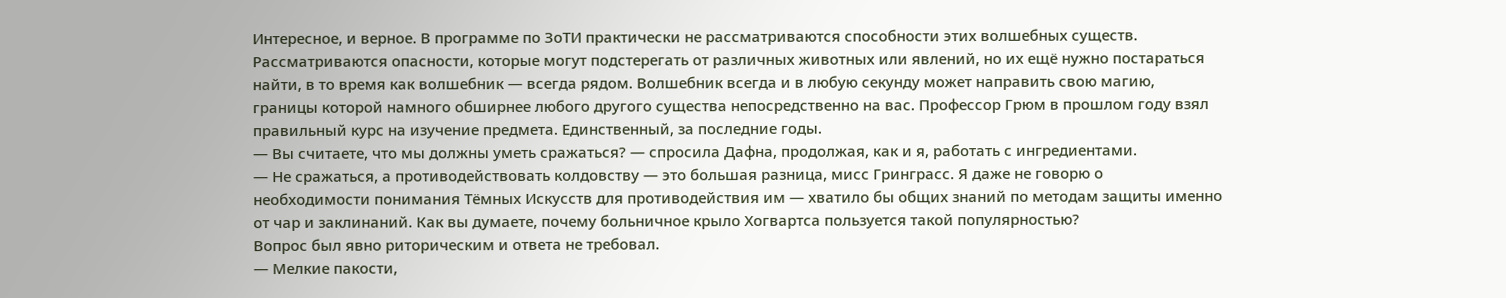Интересное, и верное. В программе по ЗоТИ практически не рассматриваются способности этих волшебных существ. Рассматриваются опасности, которые могут подстерегать от различных животных или явлений, но их ещё нужно постараться найти, в то время как волшебник — всегда рядом. Волшебник всегда и в любую секунду может направить свою магию, границы которой намного обширнее любого другого существа непосредственно на вас. Профессор Грюм в прошлом году взял правильный курс на изучение предмета. Единственный, за последние годы.
— Вы считаете, что мы должны уметь сражаться? — спросила Дафна, продолжая, как и я, работать с ингредиентами.
— Не сражаться, а противодействовать колдовству — это большая разница, мисс Гринграсс. Я даже не говорю о необходимости понимания Тёмных Искусств для противодействия им — хватило бы общих знаний по методам защиты именно от чар и заклинаний. Как вы думаете, почему больничное крыло Хогвартса пользуется такой популярностью?
Вопрос был явно риторическим и ответа не требовал.
— Мелкие пакости,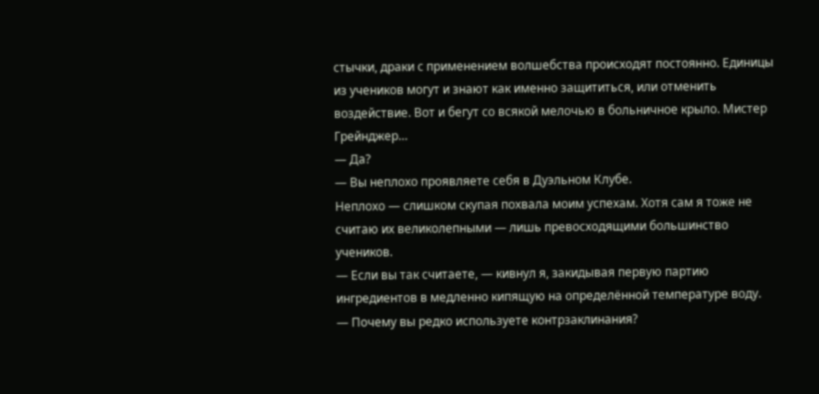стычки, драки с применением волшебства происходят постоянно. Единицы из учеников могут и знают как именно защититься, или отменить воздействие. Вот и бегут со всякой мелочью в больничное крыло. Мистер Грейнджер…
— Да?
— Вы неплохо проявляете себя в Дуэльном Клубе.
Неплохо — слишком скупая похвала моим успехам. Хотя сам я тоже не считаю их великолепными — лишь превосходящими большинство учеников.
— Если вы так считаете, — кивнул я, закидывая первую партию ингредиентов в медленно кипящую на определённой температуре воду.
— Почему вы редко используете контрзаклинания?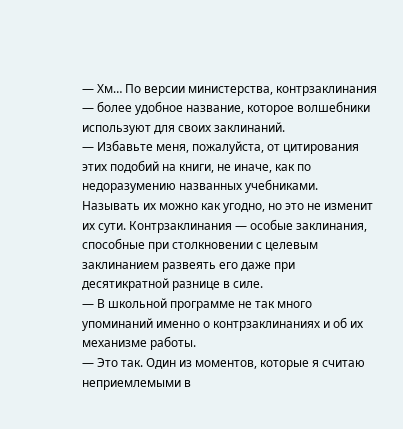— Хм… По версии министерства, контрзаклинания — более удобное название, которое волшебники используют для своих заклинаний.
— Избавьте меня, пожалуйста, от цитирования этих подобий на книги, не иначе, как по недоразумению названных учебниками. Называть их можно как угодно, но это не изменит их сути. Контрзаклинания — особые заклинания, способные при столкновении с целевым заклинанием развеять его даже при десятикратной разнице в силе.
— В школьной программе не так много упоминаний именно о контрзаклинаниях и об их механизме работы.
— Это так. Один из моментов, которые я считаю неприемлемыми в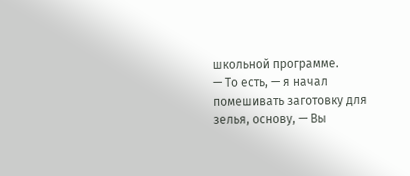школьной программе.
— То есть, — я начал помешивать заготовку для зелья, основу, — Вы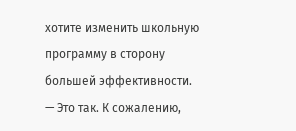хотите изменить школьную программу в сторону большей эффективности.
— Это так. К сожалению,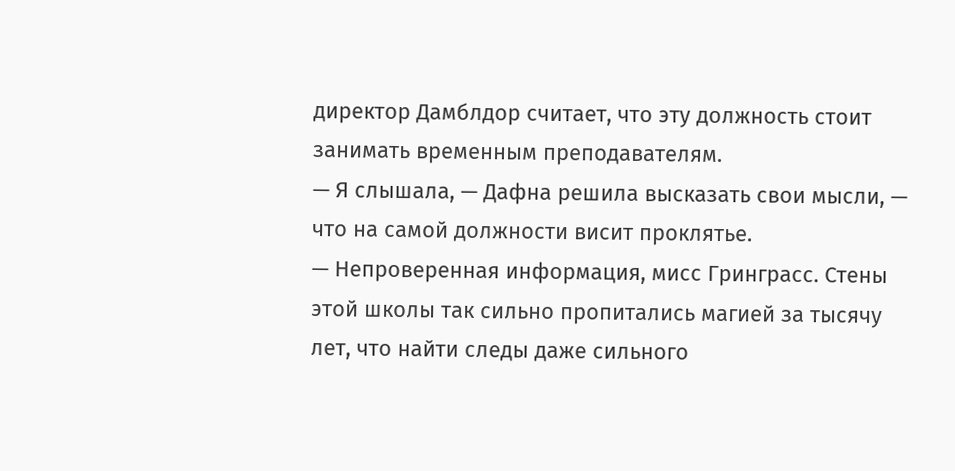директор Дамблдор считает, что эту должность стоит занимать временным преподавателям.
— Я слышала, — Дафна решила высказать свои мысли, — что на самой должности висит проклятье.
— Непроверенная информация, мисс Гринграсс. Стены этой школы так сильно пропитались магией за тысячу лет, что найти следы даже сильного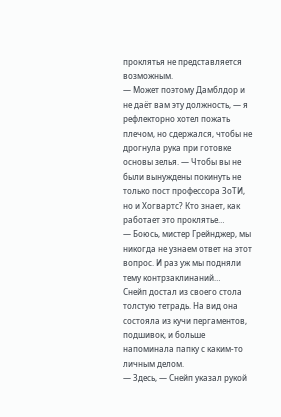проклятья не представляется возможным.
— Может поэтому Дамблдор и не даёт вам эту должность, — я рефлекторно хотел пожать плечом, но сдержался, чтобы не дрогнула рука при готовке основы зелья. — Чтобы вы не были вынуждены покинуть не только пост профессора ЗоТИ, но и Хогвартс? Кто знает, как работает это проклятье…
— Боюсь, мистер Грейнджер, мы никогда не узнаем ответ на этот вопрос. И раз уж мы подняли тему контрзаклинаний…
Снейп достал из своего стола толстую тетрадь. На вид она состояла из кучи пергаментов, подшивок, и больше напоминала папку с каким-то личным делом.
— Здесь, — Снейп указал рукой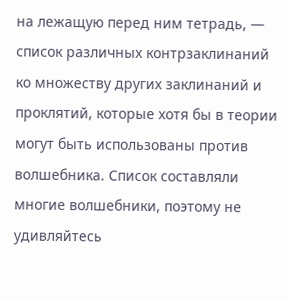на лежащую перед ним тетрадь, — список различных контрзаклинаний ко множеству других заклинаний и проклятий, которые хотя бы в теории могут быть использованы против волшебника. Список составляли многие волшебники, поэтому не удивляйтесь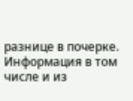разнице в почерке. Информация в том числе и из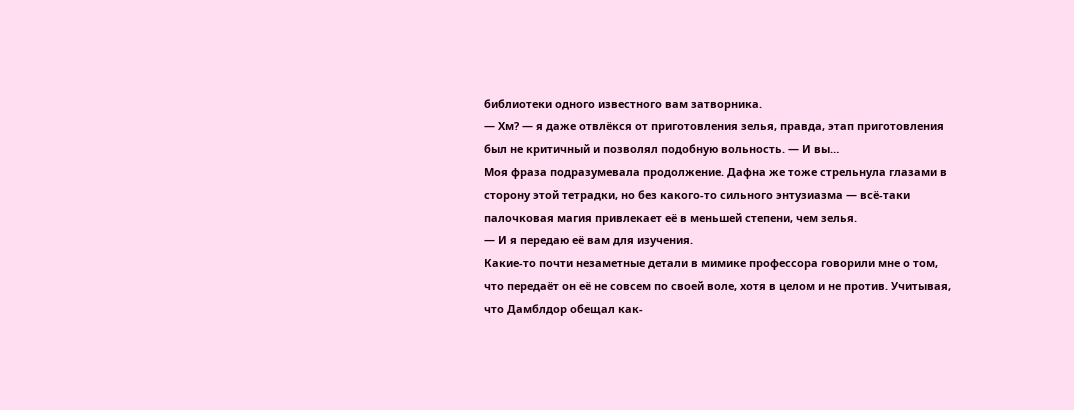библиотеки одного известного вам затворника.
— Хм? — я даже отвлёкся от приготовления зелья, правда, этап приготовления был не критичный и позволял подобную вольность. — И вы…
Моя фраза подразумевала продолжение. Дафна же тоже стрельнула глазами в сторону этой тетрадки, но без какого-то сильного энтузиазма — всё-таки палочковая магия привлекает её в меньшей степени, чем зелья.
— И я передаю её вам для изучения.
Какие-то почти незаметные детали в мимике профессора говорили мне о том, что передаёт он её не совсем по своей воле, хотя в целом и не против. Учитывая, что Дамблдор обещал как-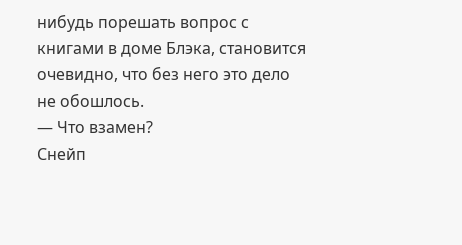нибудь порешать вопрос с книгами в доме Блэка, становится очевидно, что без него это дело не обошлось.
— Что взамен?
Снейп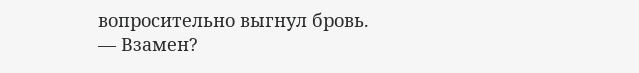вопросительно выгнул бровь.
— Взамен?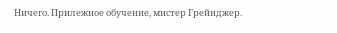Ничего. Прилежное обучение, мистер Грейнджер.